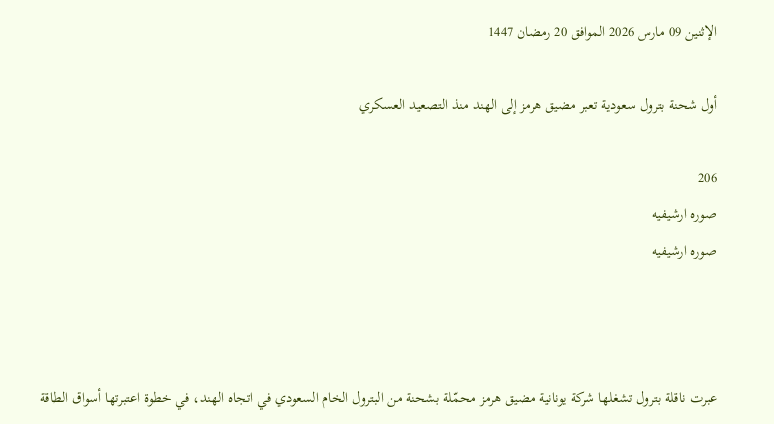الإثنين 09 مارس 2026 الموافق 20 رمضان 1447

أول شحنة بترول سعودية تعبر مضيق هرمز إلى الهند منذ التصعيد العسكري

206
صوره ارشيفيه
صوره ارشيفيه



عبرت ناقلة بترول تشغلها شركة يونانية مضيق هرمز محمّلة بشحنة من البترول الخام السعودي في اتجاه الهند، في خطوة اعتبرتها أسواق الطاقة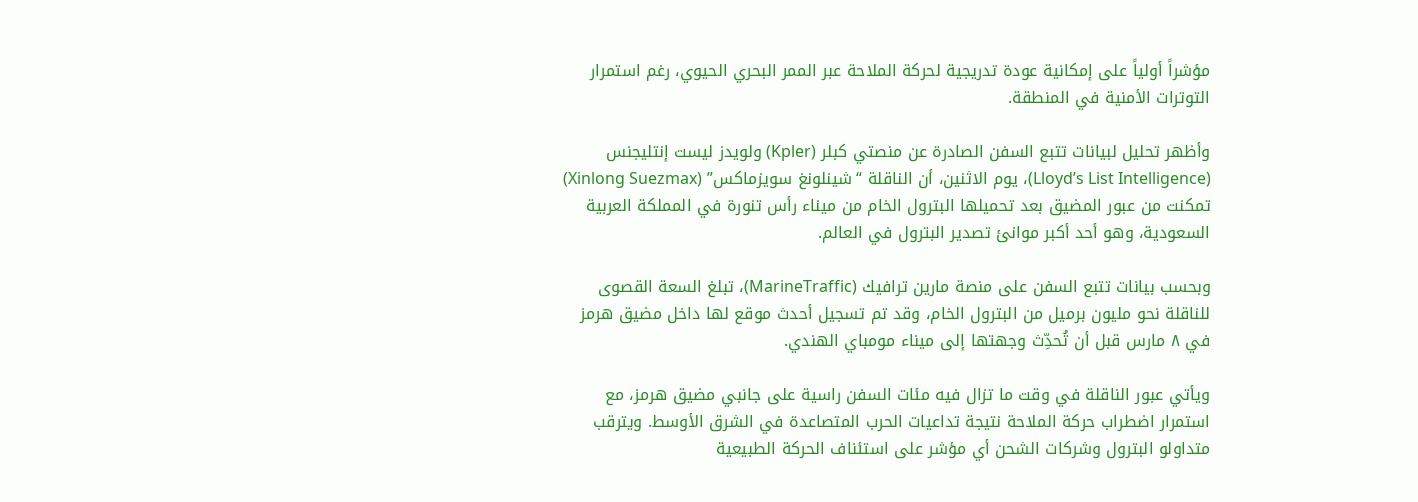مؤشراً أولياً على إمكانية عودة تدريجية لحركة الملاحة عبر الممر البحري الحيوي، رغم استمرار التوترات الأمنية في المنطقة.

وأظهر تحليل لبيانات تتبع السفن الصادرة عن منصتي كبلر (Kpler) ولويدز ليست إنتليجنس (Lloyd’s List Intelligence)، يوم الاثنين، أن الناقلة “شينلونغ سويزماكس” (Xinlong Suezmax) تمكنت من عبور المضيق بعد تحميلها البترول الخام من ميناء رأس تنورة في المملكة العربية السعودية، وهو أحد أكبر موانئ تصدير البترول في العالم.

وبحسب بيانات تتبع السفن على منصة مارين ترافيك (MarineTraffic)، تبلغ السعة القصوى للناقلة نحو مليون برميل من البترول الخام، وقد تم تسجيل أحدث موقع لها داخل مضيق هرمز في ٨ مارس قبل أن تُحدِّث وجهتها إلى ميناء مومباي الهندي.

ويأتي عبور الناقلة في وقت ما تزال فيه مئات السفن راسية على جانبي مضيق هرمز، مع استمرار اضطراب حركة الملاحة نتيجة تداعيات الحرب المتصاعدة في الشرق الأوسط. ويترقب متداولو البترول وشركات الشحن أي مؤشر على استئناف الحركة الطبيعية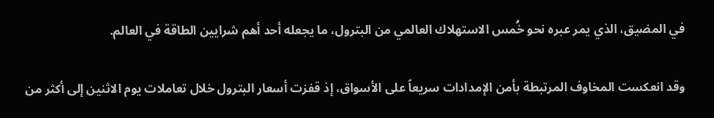في المضيق، الذي يمر عبره نحو خُمس الاستهلاك العالمي من البترول، ما يجعله أحد أهم شرايين الطاقة في العالم.

وقد انعكست المخاوف المرتبطة بأمن الإمدادات سريعاً على الأسواق، إذ قفزت أسعار البترول خلال تعاملات يوم الاثنين إلى أكثر من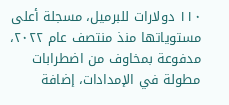١١٠ دولارات للبرميل، مسجلة أعلى مستوياتها منذ منتصف عام ٢٠٢٢، مدفوعة بمخاوف من اضطرابات مطولة في الإمدادات، إضافة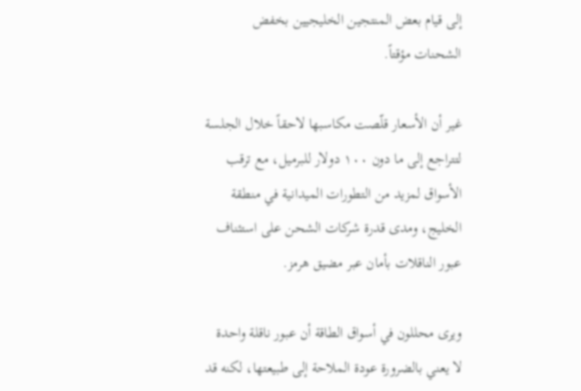إلى قيام بعض المنتجين الخليجيين بخفض الشحنات مؤقتاً.

غير أن الأسعار قلّصت مكاسبها لاحقاً خلال الجلسة لتتراجع إلى ما دون ١٠٠ دولار للبرميل، مع ترقب الأسواق لمزيد من التطورات الميدانية في منطقة الخليج، ومدى قدرة شركات الشحن على استئناف عبور الناقلات بأمان عبر مضيق هرمز.

ويرى محللون في أسواق الطاقة أن عبور ناقلة واحدة لا يعني بالضرورة عودة الملاحة إلى طبيعتها، لكنه قد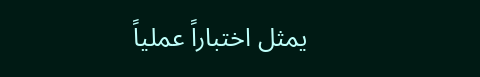يمثل اختباراً عملياً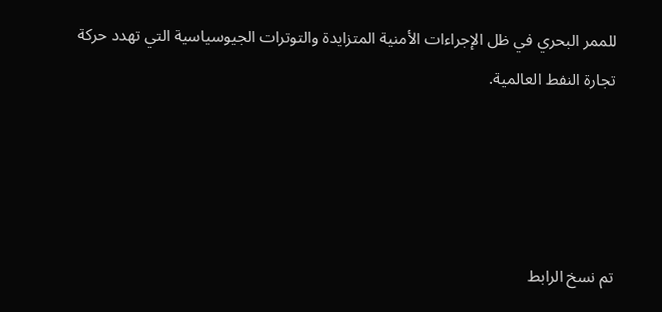للممر البحري في ظل الإجراءات الأمنية المتزايدة والتوترات الجيوسياسية التي تهدد حركة تجارة النفط العالمية.




تم نسخ الرابط